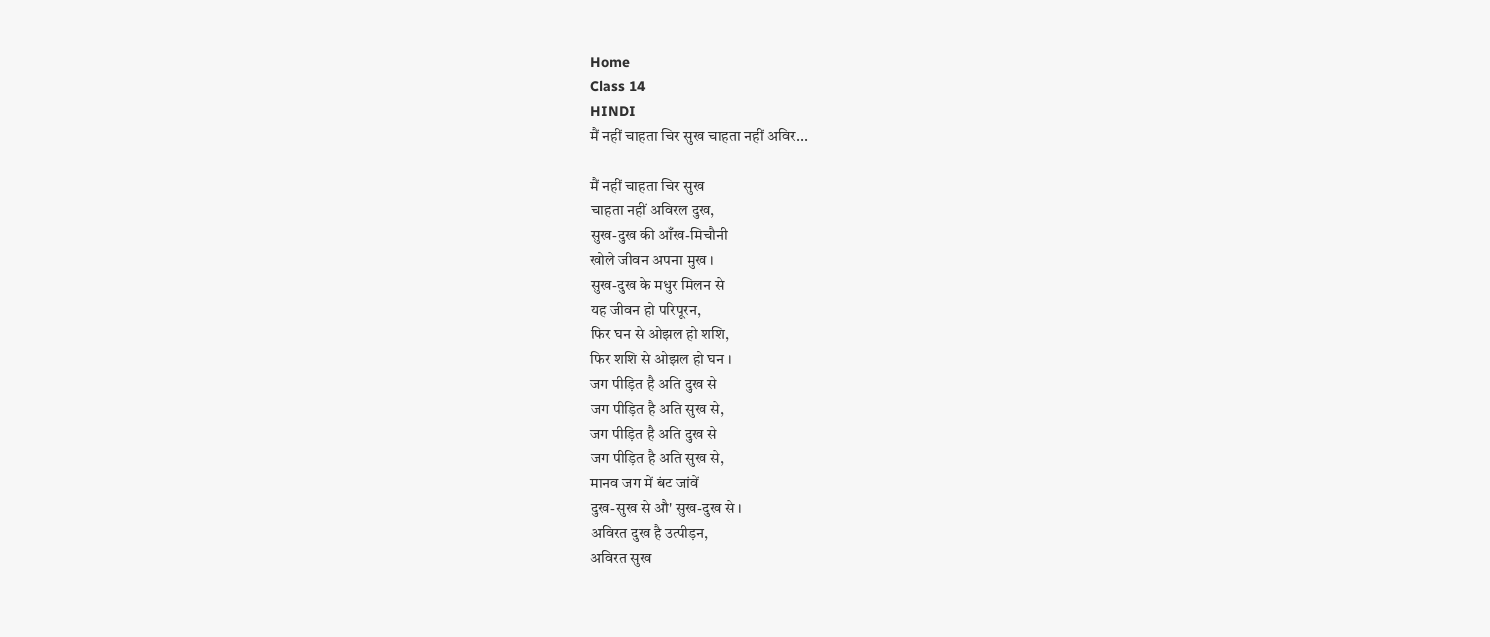Home
Class 14
HINDI
मैं नहीं चाहता चिर सुख चाहता नहीं अविर...

मैं नहीं चाहता चिर सुख
चाहता नहीं अविरल दुख,
सुख-दुख की आँख-मिचौनी
खोले जीवन अपना मुख ।
सुख-दुख के मधुर मिलन से
यह जीवन हो परिपूरन,
फिर घन से ओझल हो शशि,
फिर शशि से ओझल हो घन ।
जग पीड़ित है अति दुख से
जग पीड़ित है अति सुख से,
जग पीड़ित है अति दुख से
जग पीड़ित है अति सुख से,
मानव जग में बंट जांवें
दुख-सुख से औ' सुख-दुख से ।
अविरत दुख है उत्पीड़न,
अविरत सुख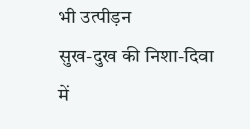भी उत्पीड़न
सुख-दुख की निशा-दिवा में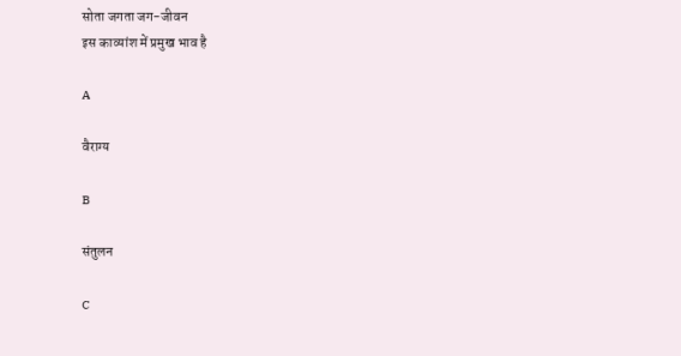सोता जगता जग-जीवन
इस काव्यांश में प्रमुख भाव है

A

वैराग्य

B

संतुलन

C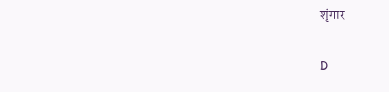शृंगार

D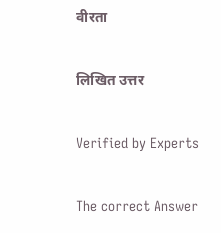वीरता

लिखित उत्तर

Verified by Experts

The correct Answer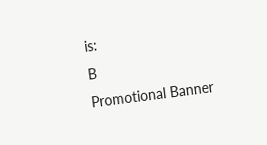is:
B
Promotional Banner